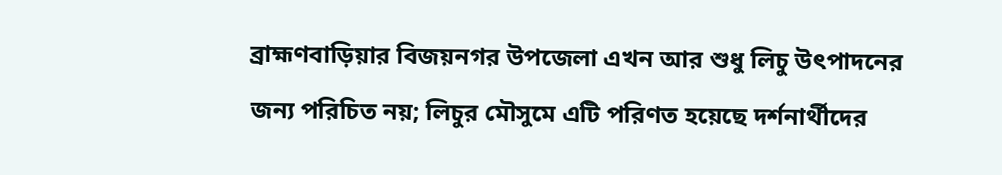ব্রাহ্মণবাড়িয়ার বিজয়নগর উপজেলা এখন আর শুধু লিচু উৎপাদনের জন্য পরিচিত নয়; লিচুর মৌসুমে এটি পরিণত হয়েছে দর্শনার্থীদের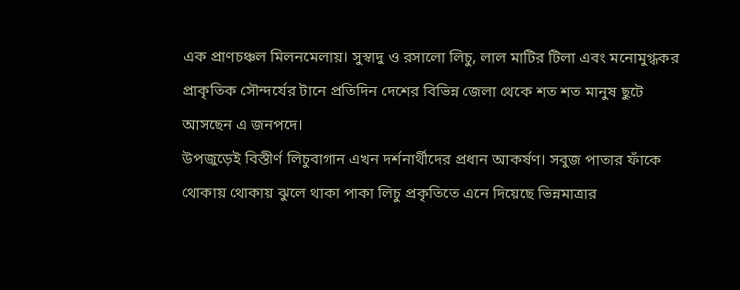এক প্রাণচঞ্চল মিলনমেলায়। সুস্বাদু ও রসালো লিচু, লাল মাটির টিলা এবং মনোমুগ্ধকর প্রাকৃতিক সৌন্দর্যের টানে প্রতিদিন দেশের বিভিন্ন জেলা থেকে শত শত মানুষ ছুটে আসছেন এ জনপদে।
উপজুড়েই বিস্তীর্ণ লিচুবাগান এখন দর্শনার্থীদের প্রধান আকর্ষণ। সবুজ পাতার ফাঁকে থোকায় থোকায় ঝুলে থাকা পাকা লিচু প্রকৃতিতে এনে দিয়েছে ভিন্নমাত্রার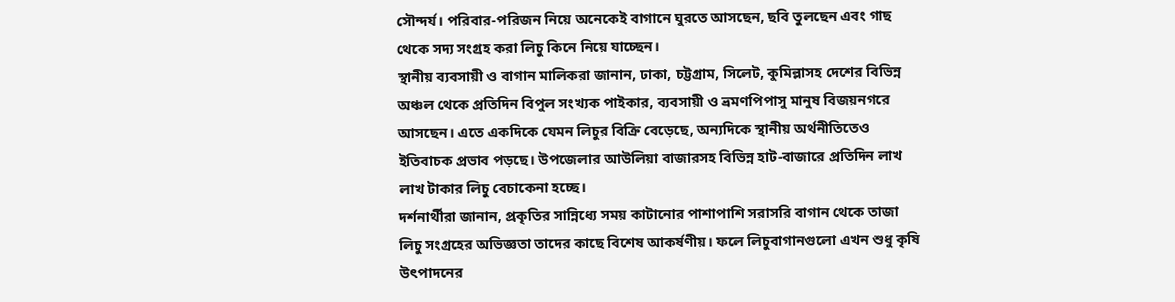সৌন্দর্য। পরিবার-পরিজন নিয়ে অনেকেই বাগানে ঘুরতে আসছেন, ছবি তুলছেন এবং গাছ থেকে সদ্য সংগ্রহ করা লিচু কিনে নিয়ে যাচ্ছেন।
স্থানীয় ব্যবসায়ী ও বাগান মালিকরা জানান, ঢাকা, চট্টগ্রাম, সিলেট, কুমিল্লাসহ দেশের বিভিন্ন অঞ্চল থেকে প্রতিদিন বিপুল সংখ্যক পাইকার, ব্যবসায়ী ও ভ্রমণপিপাসু মানুষ বিজয়নগরে আসছেন। এতে একদিকে যেমন লিচুর বিক্রি বেড়েছে, অন্যদিকে স্থানীয় অর্থনীতিতেও ইতিবাচক প্রভাব পড়ছে। উপজেলার আউলিয়া বাজারসহ বিভিন্ন হাট-বাজারে প্রতিদিন লাখ লাখ টাকার লিচু বেচাকেনা হচ্ছে।
দর্শনার্থীরা জানান, প্রকৃতির সান্নিধ্যে সময় কাটানোর পাশাপাশি সরাসরি বাগান থেকে তাজা লিচু সংগ্রহের অভিজ্ঞতা তাদের কাছে বিশেষ আকর্ষণীয়। ফলে লিচুবাগানগুলো এখন শুধু কৃষি উৎপাদনের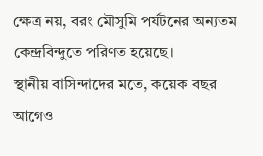ক্ষেত্র নয়, বরং মৌসুমি পর্যটনের অন্যতম কেন্দ্রবিন্দুতে পরিণত হয়েছে।
স্থানীয় বাসিন্দাদের মতে, কয়েক বছর আগেও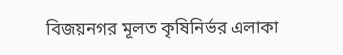বিজয়নগর মূলত কৃষিনির্ভর এলাকা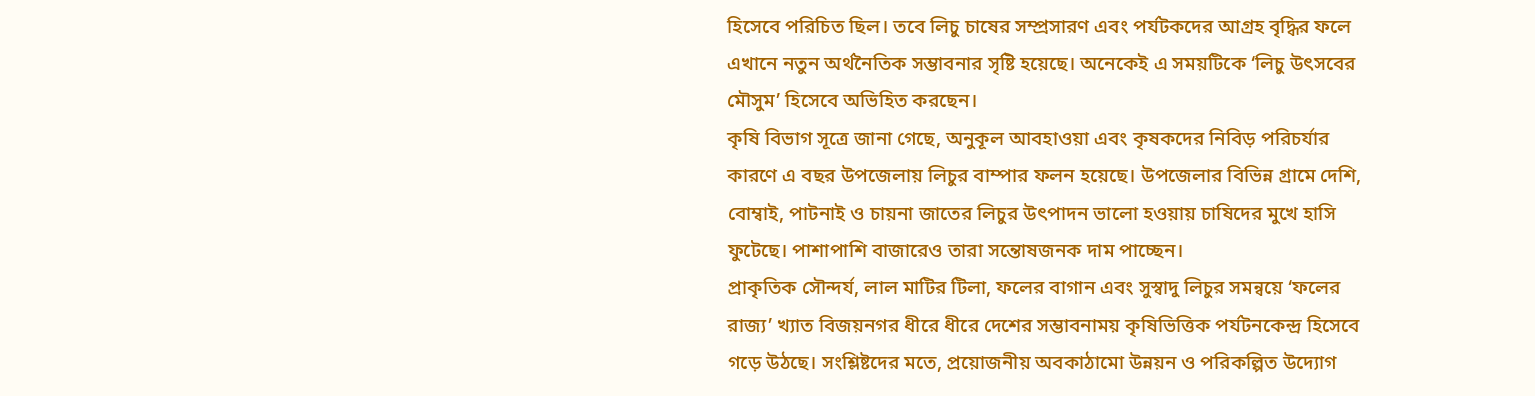হিসেবে পরিচিত ছিল। তবে লিচু চাষের সম্প্রসারণ এবং পর্যটকদের আগ্রহ বৃদ্ধির ফলে এখানে নতুন অর্থনৈতিক সম্ভাবনার সৃষ্টি হয়েছে। অনেকেই এ সময়টিকে ‘লিচু উৎসবের মৌসুম’ হিসেবে অভিহিত করছেন।
কৃষি বিভাগ সূত্রে জানা গেছে, অনুকূল আবহাওয়া এবং কৃষকদের নিবিড় পরিচর্যার কারণে এ বছর উপজেলায় লিচুর বাম্পার ফলন হয়েছে। উপজেলার বিভিন্ন গ্রামে দেশি, বোম্বাই, পাটনাই ও চায়না জাতের লিচুর উৎপাদন ভালো হওয়ায় চাষিদের মুখে হাসি ফুটেছে। পাশাপাশি বাজারেও তারা সন্তোষজনক দাম পাচ্ছেন।
প্রাকৃতিক সৌন্দর্য, লাল মাটির টিলা, ফলের বাগান এবং সুস্বাদু লিচুর সমন্বয়ে ‘ফলের রাজ্য’ খ্যাত বিজয়নগর ধীরে ধীরে দেশের সম্ভাবনাময় কৃষিভিত্তিক পর্যটনকেন্দ্র হিসেবে গড়ে উঠছে। সংশ্লিষ্টদের মতে, প্রয়োজনীয় অবকাঠামো উন্নয়ন ও পরিকল্পিত উদ্যোগ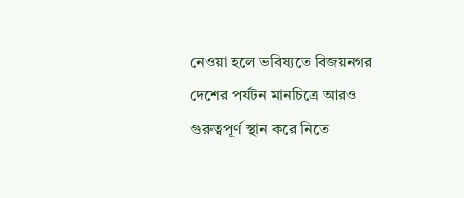নেওয়া হলে ভবিষ্যতে বিজয়নগর দেশের পর্যটন মানচিত্রে আরও গুরুত্বপূর্ণ স্থান করে নিতে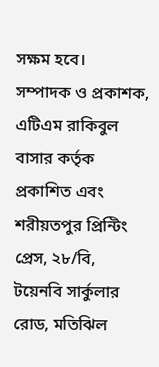সক্ষম হবে।
সম্পাদক ও প্রকাশক, এটিএম রাকিবুল বাসার কর্তৃক প্রকাশিত এবং শরীয়তপুর প্রিন্টিং প্রেস, ২৮/বি, টয়েনবি সার্কুলার রোড, মতিঝিল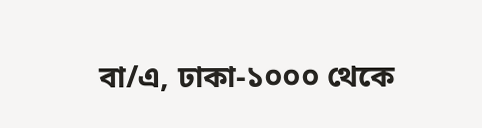বা/এ, ঢাকা-১০০০ থেকে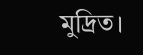মুদ্রিত।